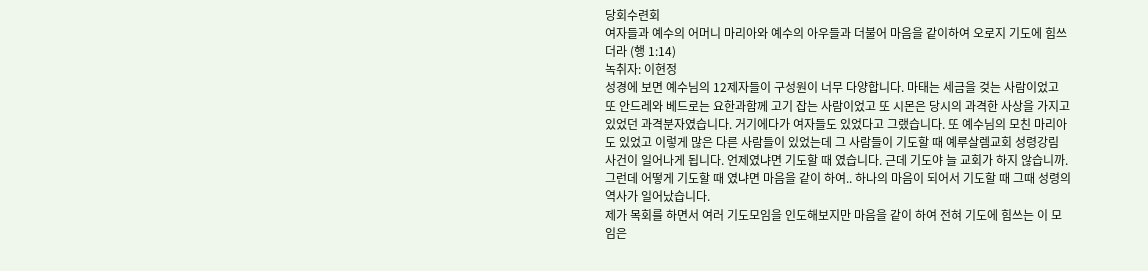당회수련회
여자들과 예수의 어머니 마리아와 예수의 아우들과 더불어 마음을 같이하여 오로지 기도에 힘쓰더라 (행 1:14)
녹취자: 이현정
성경에 보면 예수님의 12제자들이 구성원이 너무 다양합니다. 마태는 세금을 겆는 사람이었고 또 안드레와 베드로는 요한과함께 고기 잡는 사람이었고 또 시몬은 당시의 과격한 사상을 가지고 있었던 과격분자였습니다. 거기에다가 여자들도 있었다고 그랬습니다. 또 예수님의 모친 마리아도 있었고 이렇게 많은 다른 사람들이 있었는데 그 사람들이 기도할 때 예루살렘교회 성령강림 사건이 일어나게 됩니다. 언제였냐면 기도할 때 였습니다. 근데 기도야 늘 교회가 하지 않습니까. 그런데 어떻게 기도할 때 였냐면 마음을 같이 하여.. 하나의 마음이 되어서 기도할 때 그때 성령의 역사가 일어났습니다.
제가 목회를 하면서 여러 기도모임을 인도해보지만 마음을 같이 하여 전혀 기도에 힘쓰는 이 모임은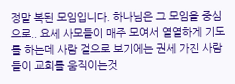정말 복된 모임입니다. 하나님은 그 모임을 중심으로.. 요세 사모들이 매주 모여서 열열하게 기도를 하는데 사람 겉으로 보기에는 권세 가진 사람들이 교회를 움직이는것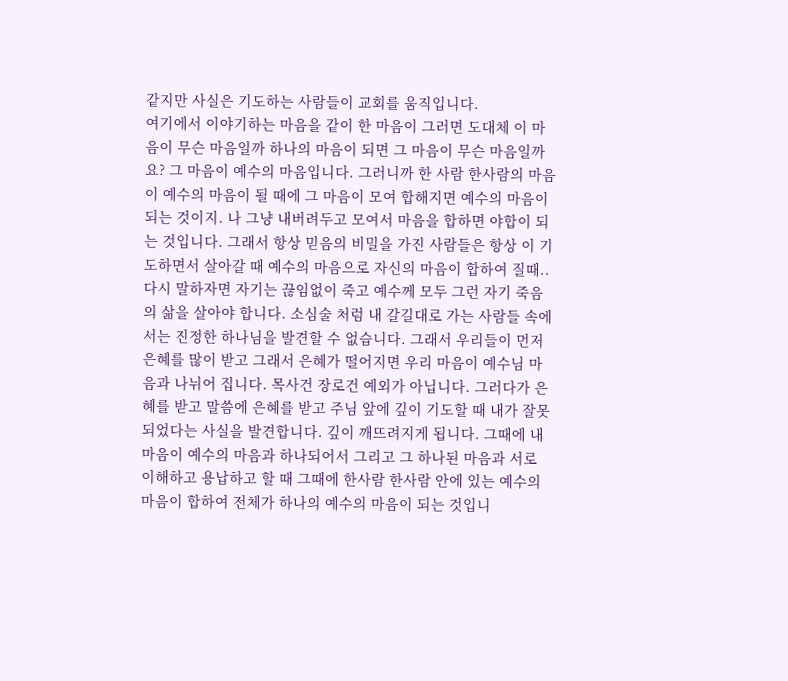같지만 사실은 기도하는 사람들이 교회를 움직입니다.
여기에서 이야기하는 마음을 같이 한 마음이 그러면 도대체 이 마음이 무슨 마음일까 하나의 마음이 되면 그 마음이 무슨 마음일까요? 그 마음이 예수의 마음입니다. 그러니까 한 사람 한사람의 마음이 예수의 마음이 될 때에 그 마음이 모여 합해지면 예수의 마음이 되는 것이지. 나 그냥 내버려두고 모여서 마음을 합하면 야합이 되는 것입니다. 그래서 항상 믿음의 비밀을 가진 사람들은 항상 이 기도하면서 살아갈 때 예수의 마음으로 자신의 마음이 합하여 질때.. 다시 말하자면 자기는 끊임없이 죽고 예수께 모두 그런 자기 죽음의 삶을 살아야 합니다. 소심술 처럼 내 갈길대로 가는 사람들 속에서는 진정한 하나님을 발견할 수 없습니다. 그래서 우리들이 먼저 은혜를 많이 받고 그래서 은혜가 떨어지면 우리 마음이 예수님 마음과 나뉘어 집니다. 목사건 장로건 예외가 아닙니다. 그러다가 은혜를 받고 말씀에 은혜를 받고 주님 앞에 깊이 기도할 때 내가 잘못되었다는 사실을 발견합니다. 깊이 깨뜨려지게 됩니다. 그때에 내 마음이 예수의 마음과 하나되어서 그리고 그 하나된 마음과 서로 이해하고 용납하고 할 때 그때에 한사람 한사람 안에 있는 예수의 마음이 합하여 전체가 하나의 예수의 마음이 되는 것입니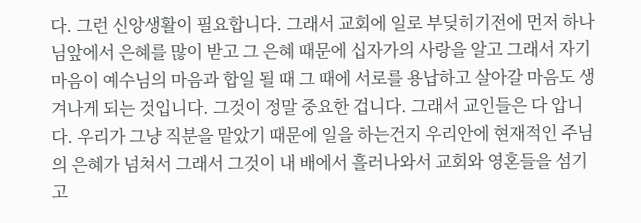다. 그런 신앙생활이 필요합니다. 그래서 교회에 일로 부딪히기전에 먼저 하나님앞에서 은혜를 많이 받고 그 은혜 때문에 십자가의 사랑을 알고 그래서 자기 마음이 예수님의 마음과 합일 될 때 그 때에 서로를 용납하고 살아갈 마음도 생겨나게 되는 것입니다. 그것이 정말 중요한 겁니다. 그래서 교인들은 다 압니다. 우리가 그냥 직분을 맡았기 때문에 일을 하는건지 우리안에 현재적인 주님의 은혜가 넘쳐서 그래서 그것이 내 배에서 흘러나와서 교회와 영혼들을 섬기고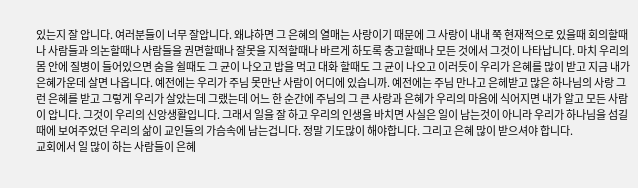있는지 잘 압니다. 여러분들이 너무 잘압니다. 왜냐하면 그 은혜의 열매는 사랑이기 때문에 그 사랑이 내내 쭉 현재적으로 있을때 회의할때나 사람들과 의논할때나 사람들을 권면할때나 잘못을 지적할때나 바르게 하도록 충고할때나 모든 것에서 그것이 나타납니다. 마치 우리의 몸 안에 질병이 들어있으면 숨을 쉴때도 그 균이 나오고 밥을 먹고 대화 할때도 그 균이 나오고 이러듯이 우리가 은혜를 많이 받고 지금 내가 은혜가운데 살면 나옵니다. 예전에는 우리가 주님 못만난 사람이 어디에 있습니까. 예전에는 주님 만나고 은헤받고 많은 하나님의 사랑 그런 은혜를 받고 그렇게 우리가 살았는데 그랬는데 어느 한 순간에 주님의 그 큰 사랑과 은혜가 우리의 마음에 식어지면 내가 알고 모든 사람이 압니다. 그것이 우리의 신앙생활입니다. 그래서 일을 잘 하고 우리의 인생을 바치면 사실은 일이 남는것이 아니라 우리가 하나님을 섬길때에 보여주었던 우리의 삶이 교인들의 가슴속에 남는겁니다. 정말 기도많이 해야합니다. 그리고 은혜 많이 받으셔야 합니다.
교회에서 일 많이 하는 사람들이 은혜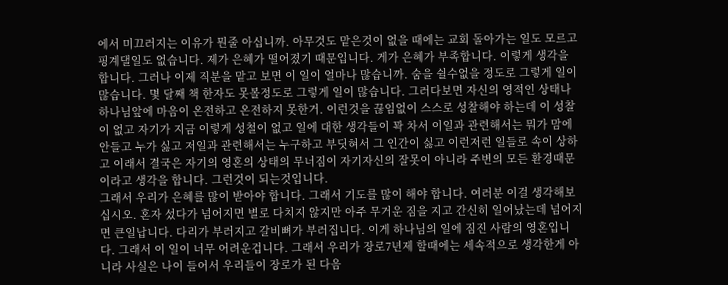에서 미끄러지는 이유가 뭔줄 아십니까. 아무것도 맡은것이 없을 때에는 교회 돌아가는 일도 모르고 핑계댈일도 없습니다. 제가 은혜가 떨어졌기 때문입니다. 게가 은혜가 부족합니다. 이렇게 생각을 합니다. 그러나 이제 직분을 맡고 보면 이 일이 얼마나 많습니까. 숨을 쉴수없을 정도로 그렇게 일이 많습니다. 몇 달째 책 한자도 못볼정도로 그렇게 일이 많습니다. 그러다보면 자신의 영적인 상태나 하나님앞에 마음이 온전하고 온전하지 못한거. 이런것을 끊임없이 스스로 성찰해야 하는데 이 성찰이 없고 자기가 지금 이렇게 성철이 없고 일에 대한 생각들이 꽉 차서 이일과 관련해서는 뭐가 맘에 안들고 누가 싫고 저일과 관련해서는 누구하고 부딧혀서 그 인간이 싫고 이런저런 일들로 속이 상하고 이래서 결국은 자기의 영혼의 상태의 무너짐이 자기자신의 잘못이 아니라 주변의 모든 환경때문이라고 생각을 합니다. 그런것이 되는것입니다.
그래서 우리가 은혜를 많이 받아야 합니다. 그래서 기도를 많이 해야 합니다. 여러분 이걸 생각해보십시오. 혼자 섰다가 넘어지면 별로 다치지 않지만 아주 무거운 짐을 지고 간신히 일어났는데 넘어지면 큰일납니다. 다리가 부러지고 갈비뼈가 부러집니다. 이게 하나님의 일에 짐진 사람의 영혼입니다. 그래서 이 일이 너무 어려운겁니다. 그래서 우리가 장로7년제 할때에는 세속적으로 생각한게 아니라 사실은 나이 들어서 우리들이 장로가 된 다음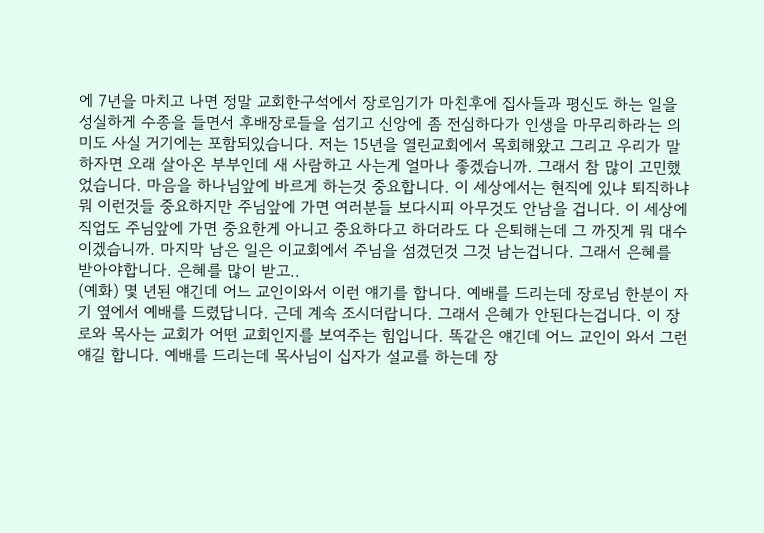에 7년을 마치고 나면 정말 교회한구석에서 장로임기가 마친후에 집사들과 평신도 하는 일을 성실하게 수종을 들면서 후배장로들을 섬기고 신앙에 좀 전심하다가 인생을 마무리하라는 의미도 사실 거기에는 포함되있습니다. 저는 15년을 열린교회에서 목회해왔고 그리고 우리가 말하자면 오래 살아온 부부인데 새 사람하고 사는게 얼마나 좋겠습니까. 그래서 참 많이 고민했었습니다. 마음을 하나님앞에 바르게 하는것 중요합니다. 이 세상에서는 현직에 있냐 퇴직하냐 뭐 이런것들 중요하지만 주님앞에 가면 여러분들 보다시피 아무것도 안남을 겁니다. 이 세상에 직업도 주님앞에 가면 중요한게 아니고 중요하다고 하더라도 다 은퇴해는데 그 까짓게 뭐 대수이겠습니까. 마지막 남은 일은 이교회에서 주님을 섬겼던것 그것 남는겁니다. 그래서 은혜를 받아야합니다. 은혜를 많이 받고..
(예화) 몇 년된 얘긴데 어느 교인이와서 이런 얘기를 합니다. 예배를 드리는데 장로님 한분이 자기 옆에서 예배를 드렸답니다. 근데 계속 조시더랍니다. 그래서 은혜가 안된다는겁니다. 이 장로와 목사는 교회가 어떤 교회인지를 보여주는 힘입니다. 똑같은 얘긴데 어느 교인이 와서 그런 얘길 합니다. 예배를 드리는데 목사님이 십자가 설교를 하는데 장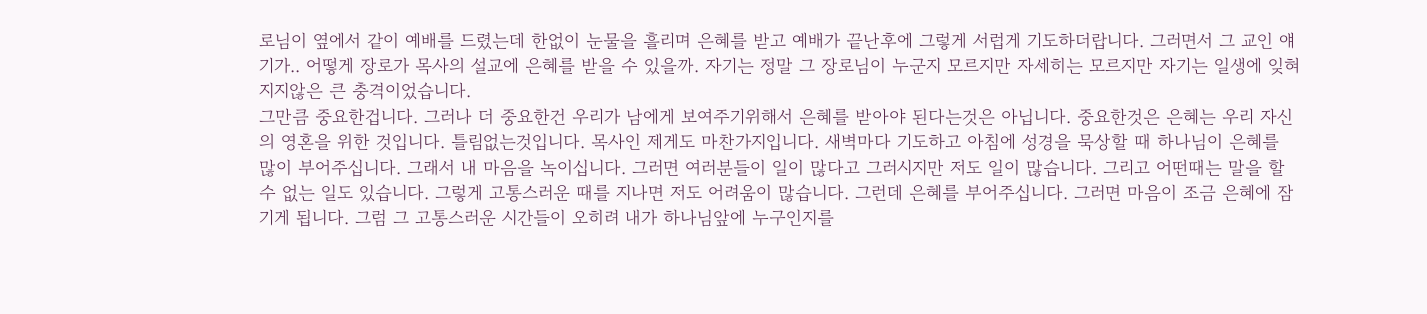로님이 옆에서 같이 예배를 드렸는데 한없이 눈물을 흘리며 은혜를 받고 예배가 끝난후에 그렇게 서럽게 기도하더랍니다. 그러면서 그 교인 얘기가.. 어떻게 장로가 목사의 설교에 은혜를 받을 수 있을까. 자기는 정말 그 장로님이 누군지 모르지만 자세히는 모르지만 자기는 일생에 잊혀지지않은 큰 충격이었습니다.
그만큼 중요한겁니다. 그러나 더 중요한건 우리가 남에게 보여주기위해서 은혜를 받아야 된다는것은 아닙니다. 중요한것은 은혜는 우리 자신의 영혼을 위한 것입니다. 틀림없는것입니다. 목사인 제게도 마찬가지입니다. 새벽마다 기도하고 아침에 성경을 묵상할 때 하나님이 은혜를 많이 부어주십니다. 그래서 내 마음을 녹이십니다. 그러면 여러분들이 일이 많다고 그러시지만 저도 일이 많습니다. 그리고 어떤때는 말을 할 수 없는 일도 있습니다. 그렇게 고통스러운 때를 지나면 저도 어려움이 많습니다. 그런데 은혜를 부어주십니다. 그러면 마음이 조금 은혜에 잠기게 됩니다. 그럼 그 고통스러운 시간들이 오히려 내가 하나님앞에 누구인지를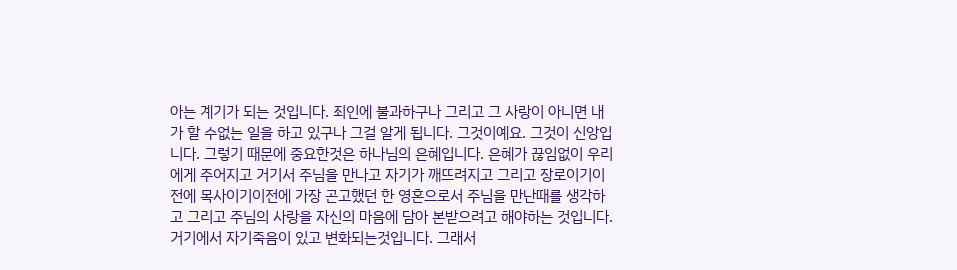아는 계기가 되는 것입니다. 죄인에 불과하구나 그리고 그 사랑이 아니면 내가 할 수없는 일을 하고 있구나 그걸 알게 됩니다. 그것이예요. 그것이 신앙입니다. 그렇기 때문에 중요한것은 하나님의 은혜입니다. 은혜가 끊임없이 우리에게 주어지고 거기서 주님을 만나고 자기가 깨뜨려지고 그리고 장로이기이전에 목사이기이전에 가장 곤고했던 한 영혼으로서 주님을 만난때를 생각하고 그리고 주님의 사랑을 자신의 마음에 담아 본받으려고 해야하는 것입니다. 거기에서 자기죽음이 있고 변화되는것입니다. 그래서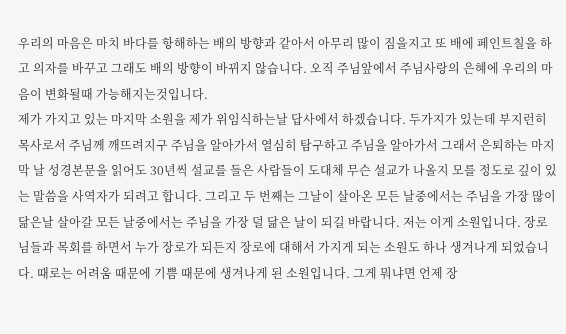우리의 마음은 마치 바다를 항해하는 배의 방향과 같아서 아무리 많이 짐을지고 또 배에 페인트칠을 하고 의자를 바꾸고 그래도 배의 방향이 바뀌지 않습니다. 오직 주님앞에서 주님사랑의 은혜에 우리의 마음이 변화될때 가능해지는것입니다.
제가 가지고 있는 마지막 소원을 제가 위임식하는날 답사에서 하겠습니다. 두가지가 있는데 부지런히 목사로서 주님께 깨뜨려지구 주님을 알아가서 열심히 탐구하고 주님을 알아가서 그래서 은퇴하는 마지막 날 성경본문을 읽어도 30년씩 설교를 들은 사람들이 도대체 무슨 설교가 나올지 모를 정도로 깊이 있는 말씀을 사역자가 되려고 합니다. 그리고 두 번째는 그날이 살아온 모든 날중에서는 주님을 가장 많이 닮은날 살아갈 모든 날중에서는 주님을 가장 덜 닮은 날이 되길 바랍니다. 저는 이게 소원입니다. 장로님들과 목회를 하면서 누가 장로가 되든지 장로에 대해서 가지게 되는 소원도 하나 생겨나게 되었습니다. 때로는 어려움 때문에 기쁨 때문에 생겨나게 된 소원입니다. 그게 뭐냐면 언제 장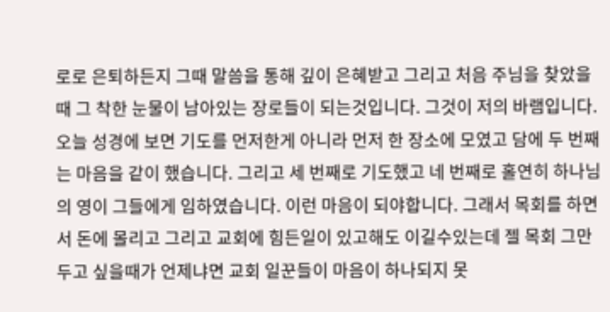로로 은퇴하든지 그때 말씀을 통해 깊이 은혜받고 그리고 처음 주님을 찾았을때 그 착한 눈물이 남아있는 장로들이 되는것입니다. 그것이 저의 바램입니다.
오늘 성경에 보면 기도를 먼저한게 아니라 먼저 한 장소에 모였고 담에 두 번째는 마음을 같이 했습니다. 그리고 세 번째로 기도했고 네 번째로 홀연히 하나님의 영이 그들에게 임하였습니다. 이런 마음이 되야합니다. 그래서 목회를 하면서 돈에 몰리고 그리고 교회에 힘든일이 있고해도 이길수있는데 젤 목회 그만두고 싶을때가 언제냐면 교회 일꾼들이 마음이 하나되지 못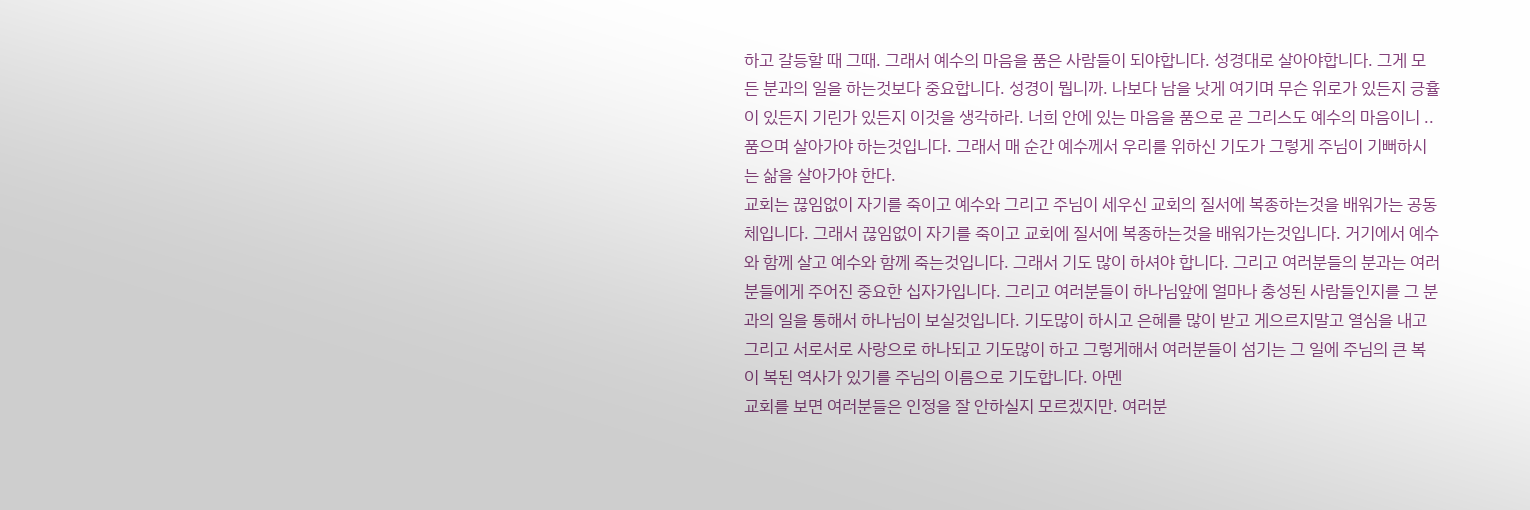하고 갈등할 때 그때. 그래서 예수의 마음을 품은 사람들이 되야합니다. 성경대로 살아야합니다. 그게 모든 분과의 일을 하는것보다 중요합니다. 성경이 뭡니까. 나보다 남을 낫게 여기며 무슨 위로가 있든지 긍휼이 있든지 기린가 있든지 이것을 생각하라. 너희 안에 있는 마음을 품으로 곧 그리스도 예수의 마음이니 .. 품으며 살아가야 하는것입니다. 그래서 매 순간 예수께서 우리를 위하신 기도가 그렇게 주님이 기뻐하시는 삶을 살아가야 한다.
교회는 끊임없이 자기를 죽이고 예수와 그리고 주님이 세우신 교회의 질서에 복종하는것을 배워가는 공동체입니다. 그래서 끊임없이 자기를 죽이고 교회에 질서에 복종하는것을 배워가는것입니다. 거기에서 예수와 함께 살고 예수와 함께 죽는것입니다. 그래서 기도 많이 하셔야 합니다. 그리고 여러분들의 분과는 여러분들에게 주어진 중요한 십자가입니다. 그리고 여러분들이 하나님앞에 얼마나 충성된 사람들인지를 그 분과의 일을 통해서 하나님이 보실것입니다. 기도많이 하시고 은혜를 많이 받고 게으르지말고 열심을 내고 그리고 서로서로 사랑으로 하나되고 기도많이 하고 그렇게해서 여러분들이 섬기는 그 일에 주님의 큰 복이 복된 역사가 있기를 주님의 이름으로 기도합니다. 아멘
교회를 보면 여러분들은 인정을 잘 안하실지 모르겠지만. 여러분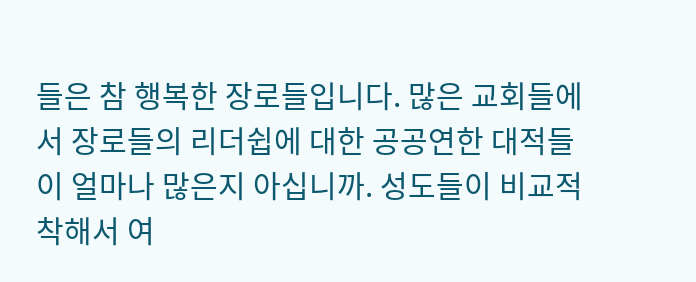들은 참 행복한 장로들입니다. 많은 교회들에서 장로들의 리더쉽에 대한 공공연한 대적들이 얼마나 많은지 아십니까. 성도들이 비교적 착해서 여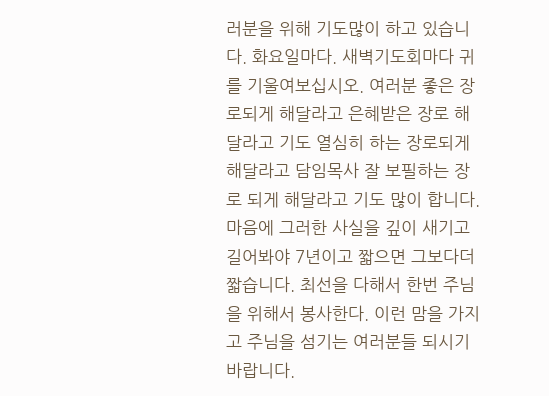러분을 위해 기도많이 하고 있습니다. 화요일마다. 새벽기도회마다 귀를 기울여보십시오. 여러분 좋은 장로되게 해달라고 은혜받은 장로 해달라고 기도 열심히 하는 장로되게 해달라고 담임목사 잘 보필하는 장로 되게 해달라고 기도 많이 합니다. 마음에 그러한 사실을 깊이 새기고 길어봐야 7년이고 짧으면 그보다더 짧습니다. 최선을 다해서 한번 주님을 위해서 봉사한다. 이런 맘을 가지고 주님을 섬기는 여러분들 되시기 바랍니다.